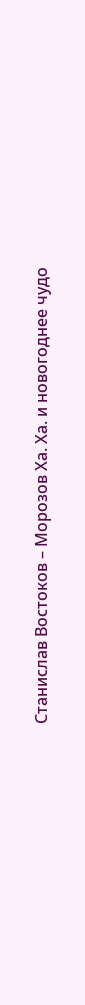Станислав Востоков – Морозов Ха. Ха. и новогоднее чудо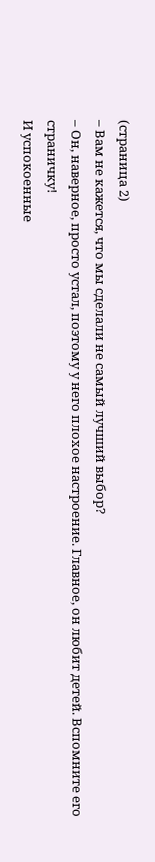(страница 2)
– Вам не кажется, что мы сделали не самый лучший выбор?
– Он, наверное, просто устал, поэтому у него плохое настроение. Главное, он любит детей. Вспомните его страничку!
И успокоенные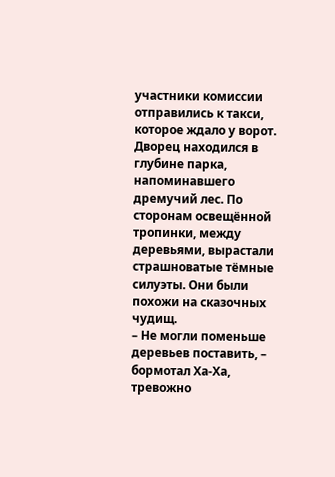участники комиссии отправились к такси, которое ждало у ворот.
Дворец находился в глубине парка, напоминавшего дремучий лес. По сторонам освещённой тропинки, между деревьями, вырастали страшноватые тёмные силуэты. Они были похожи на сказочных чудищ.
– Не могли поменьше деревьев поставить, – бормотал Ха-Ха, тревожно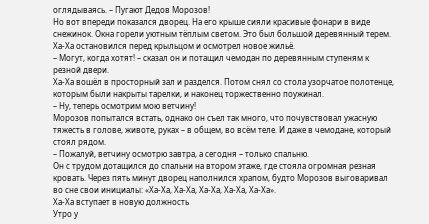оглядываясь. – Пугают Дедов Морозов!
Но вот впереди показался дворец. На его крыше сияли красивые фонари в виде снежинок. Окна горели уютным тёплым светом. Это был большой деревянный терем. Ха-Ха остановился перед крыльцом и осмотрел новое жильё.
– Могут, когда хотят! – сказал он и потащил чемодан по деревянным ступеням к резной двери.
Ха-Ха вошёл в просторный зал и разделся. Потом снял со стола узорчатое полотенце, которым были накрыты тарелки, и наконец торжественно поужинал.
– Ну, теперь осмотрим мою ветчину!
Морозов попытался встать, однако он съел так много, что почувствовал ужасную тяжесть в голове, животе, руках – в общем, во всём теле. И даже в чемодане, который стоял рядом.
– Пожалуй, ветчину осмотрю завтра, а сегодня – только спальню.
Он с трудом дотащился до спальни на втором этаже, где стояла огромная резная кровать. Через пять минут дворец наполнился храпом, будто Морозов выговаривал во сне свои инициалы: «Ха-Ха, Ха-Ха, Ха-Ха, Ха-Ха, Ха-Ха».
Ха-Ха вступает в новую должность
Утро у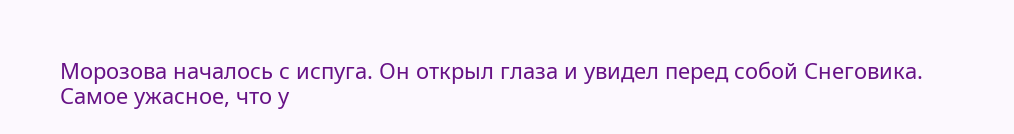Морозова началось с испуга. Он открыл глаза и увидел перед собой Снеговика.
Самое ужасное, что у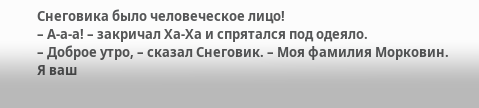Снеговика было человеческое лицо!
– А-а-а! – закричал Ха-Ха и спрятался под одеяло.
– Доброе утро, – сказал Снеговик. – Моя фамилия Морковин. Я ваш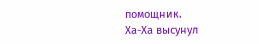помощник.
Ха-Ха высунул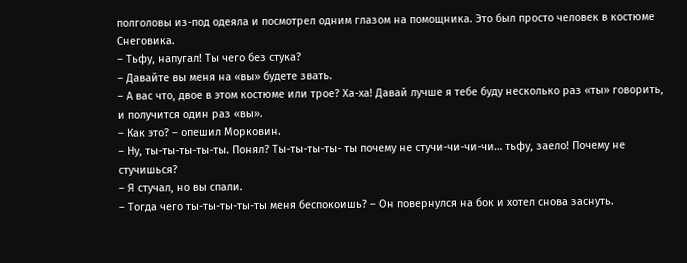полголовы из-под одеяла и посмотрел одним глазом на помощника. Это был просто человек в костюме Снеговика.
– Тьфу, напугал! Ты чего без стука?
– Давайте вы меня на «вы» будете звать.
– А вас что, двое в этом костюме или трое? Ха-ха! Давай лучше я тебе буду несколько раз «ты» говорить, и получится один раз «вы».
– Как это? – опешил Морковин.
– Ну, ты-ты-ты-ты-ты. Понял? Ты-ты-ты-ты- ты почему не стучи-чи-чи-чи… тьфу, заело! Почему не стучишься?
– Я стучал, но вы спали.
– Тогда чего ты-ты-ты-ты-ты меня беспокоишь? – Он повернулся на бок и хотел снова заснуть.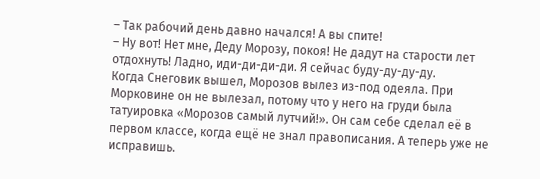– Так рабочий день давно начался! А вы спите!
– Ну вот! Нет мне, Деду Морозу, покоя! Не дадут на старости лет отдохнуть! Ладно, иди-ди-ди-ди. Я сейчас буду-ду-ду-ду.
Когда Снеговик вышел, Морозов вылез из-под одеяла. При Морковине он не вылезал, потому что у него на груди была татуировка «Морозов самый лутчий!». Он сам себе сделал её в первом классе, когда ещё не знал правописания. А теперь уже не исправишь.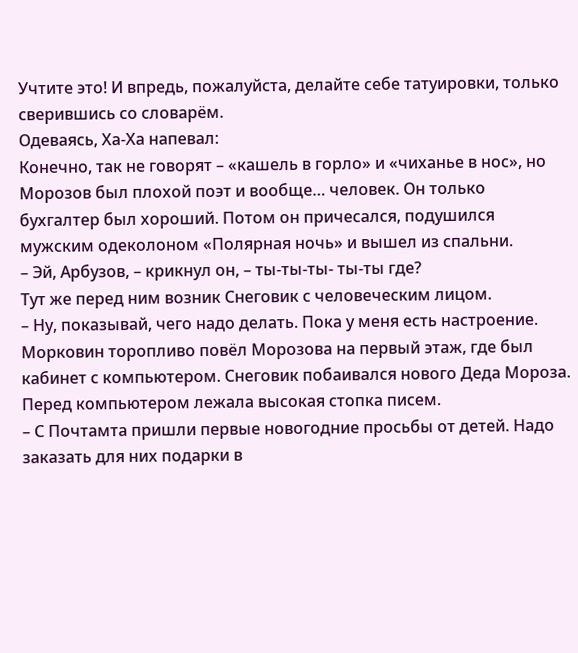Учтите это! И впредь, пожалуйста, делайте себе татуировки, только сверившись со словарём.
Одеваясь, Ха-Ха напевал:
Конечно, так не говорят – «кашель в горло» и «чиханье в нос», но Морозов был плохой поэт и вообще… человек. Он только бухгалтер был хороший. Потом он причесался, подушился мужским одеколоном «Полярная ночь» и вышел из спальни.
– Эй, Арбузов, – крикнул он, – ты-ты-ты- ты-ты где?
Тут же перед ним возник Снеговик с человеческим лицом.
– Ну, показывай, чего надо делать. Пока у меня есть настроение.
Морковин торопливо повёл Морозова на первый этаж, где был кабинет с компьютером. Снеговик побаивался нового Деда Мороза.
Перед компьютером лежала высокая стопка писем.
– С Почтамта пришли первые новогодние просьбы от детей. Надо заказать для них подарки в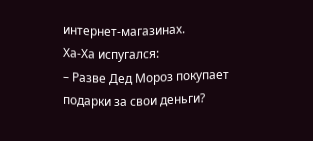интернет-магазинах.
Ха-Ха испугался:
– Разве Дед Мороз покупает подарки за свои деньги?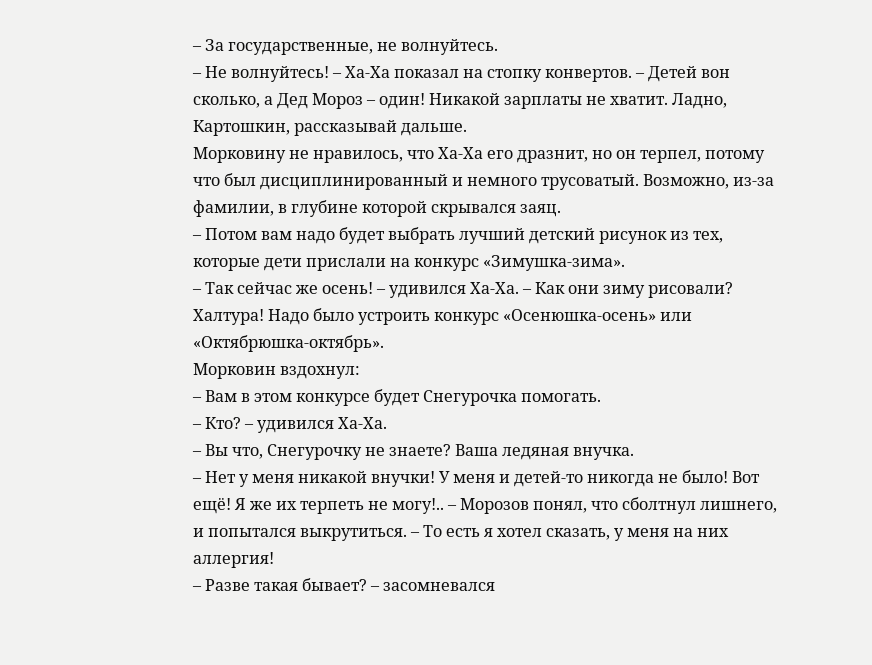– За государственные, не волнуйтесь.
– Не волнуйтесь! – Ха-Ха показал на стопку конвертов. – Детей вон сколько, а Дед Мороз – один! Никакой зарплаты не хватит. Ладно, Картошкин, рассказывай дальше.
Морковину не нравилось, что Ха-Ха его дразнит, но он терпел, потому что был дисциплинированный и немного трусоватый. Возможно, из-за фамилии, в глубине которой скрывался заяц.
– Потом вам надо будет выбрать лучший детский рисунок из тех, которые дети прислали на конкурс «Зимушка-зима».
– Так сейчас же осень! – удивился Ха-Ха. – Как они зиму рисовали? Халтура! Надо было устроить конкурс «Осенюшка-осень» или «Октябрюшка-октябрь».
Морковин вздохнул:
– Вам в этом конкурсе будет Снегурочка помогать.
– Кто? – удивился Ха-Ха.
– Вы что, Снегурочку не знаете? Ваша ледяная внучка.
– Нет у меня никакой внучки! У меня и детей-то никогда не было! Вот ещё! Я же их терпеть не могу!.. – Морозов понял, что сболтнул лишнего, и попытался выкрутиться. – То есть я хотел сказать, у меня на них аллергия!
– Разве такая бывает? – засомневался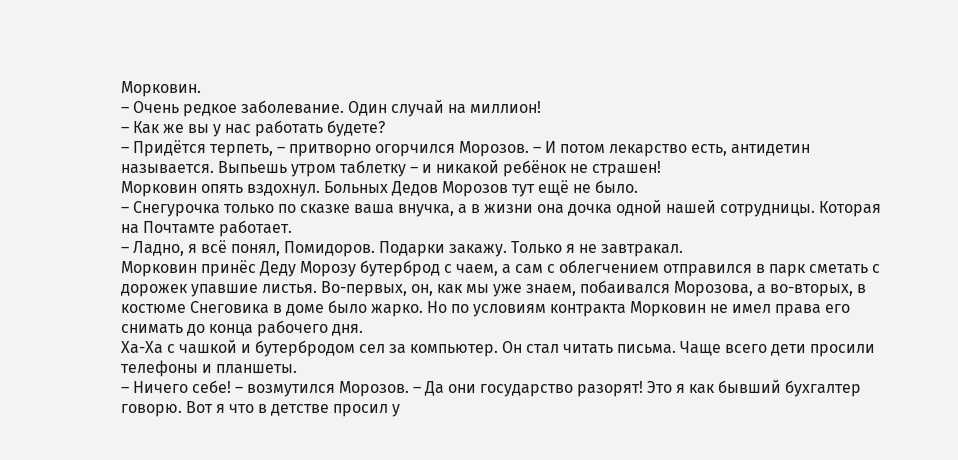Морковин.
– Очень редкое заболевание. Один случай на миллион!
– Как же вы у нас работать будете?
– Придётся терпеть, – притворно огорчился Морозов. – И потом лекарство есть, антидетин называется. Выпьешь утром таблетку – и никакой ребёнок не страшен!
Морковин опять вздохнул. Больных Дедов Морозов тут ещё не было.
– Снегурочка только по сказке ваша внучка, а в жизни она дочка одной нашей сотрудницы. Которая на Почтамте работает.
– Ладно, я всё понял, Помидоров. Подарки закажу. Только я не завтракал.
Морковин принёс Деду Морозу бутерброд с чаем, а сам с облегчением отправился в парк сметать с дорожек упавшие листья. Во-первых, он, как мы уже знаем, побаивался Морозова, а во-вторых, в костюме Снеговика в доме было жарко. Но по условиям контракта Морковин не имел права его снимать до конца рабочего дня.
Ха-Ха с чашкой и бутербродом сел за компьютер. Он стал читать письма. Чаще всего дети просили телефоны и планшеты.
– Ничего себе! – возмутился Морозов. – Да они государство разорят! Это я как бывший бухгалтер говорю. Вот я что в детстве просил у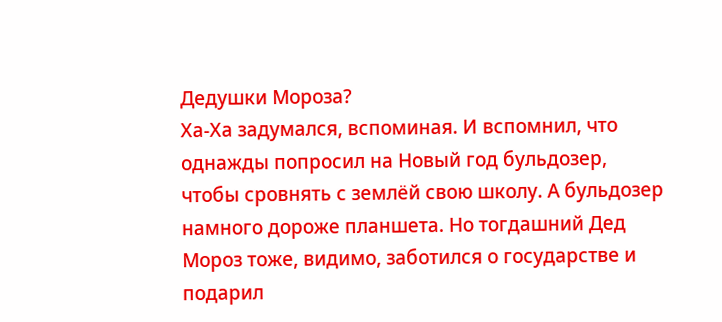Дедушки Мороза?
Ха-Ха задумался, вспоминая. И вспомнил, что однажды попросил на Новый год бульдозер, чтобы сровнять с землёй свою школу. А бульдозер намного дороже планшета. Но тогдашний Дед Мороз тоже, видимо, заботился о государстве и подарил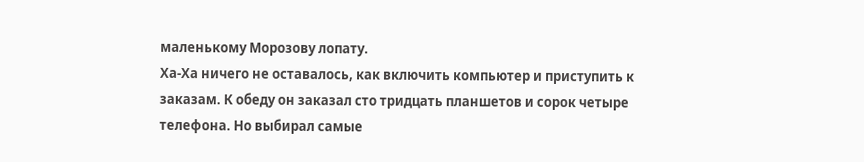маленькому Морозову лопату.
Ха-Ха ничего не оставалось, как включить компьютер и приступить к заказам. К обеду он заказал сто тридцать планшетов и сорок четыре телефона. Но выбирал самые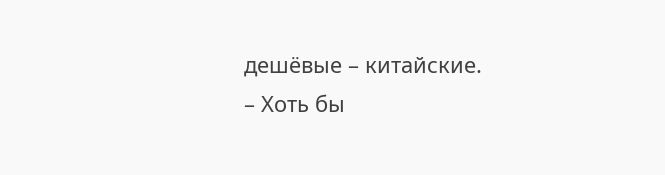дешёвые – китайские.
– Хоть бы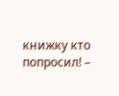книжку кто попросил! –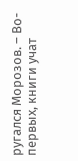ругался Морозов. – Во-первых, книги учат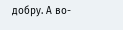добру. А во-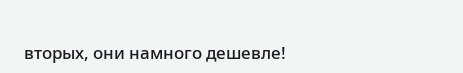вторых, они намного дешевле!